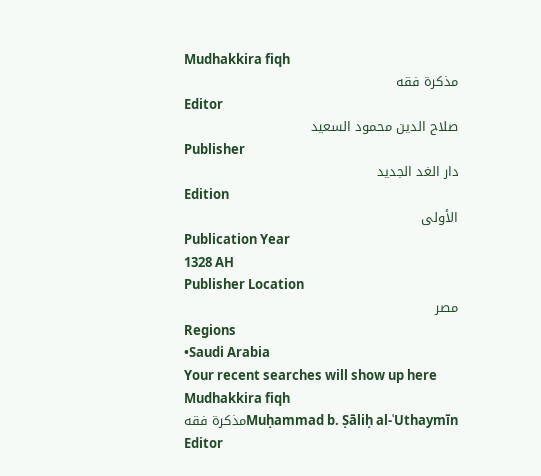Mudhakkira fiqh
مذكرة فقه
Editor
صلاح الدين محمود السعيد
Publisher
دار الغد الجديد
Edition
الأولى
Publication Year
1328 AH
Publisher Location
مصر
Regions
•Saudi Arabia
Your recent searches will show up here
Mudhakkira fiqh
Muḥammad b. Ṣāliḥ al-ʿUthaymīnمذكرة فقه
Editor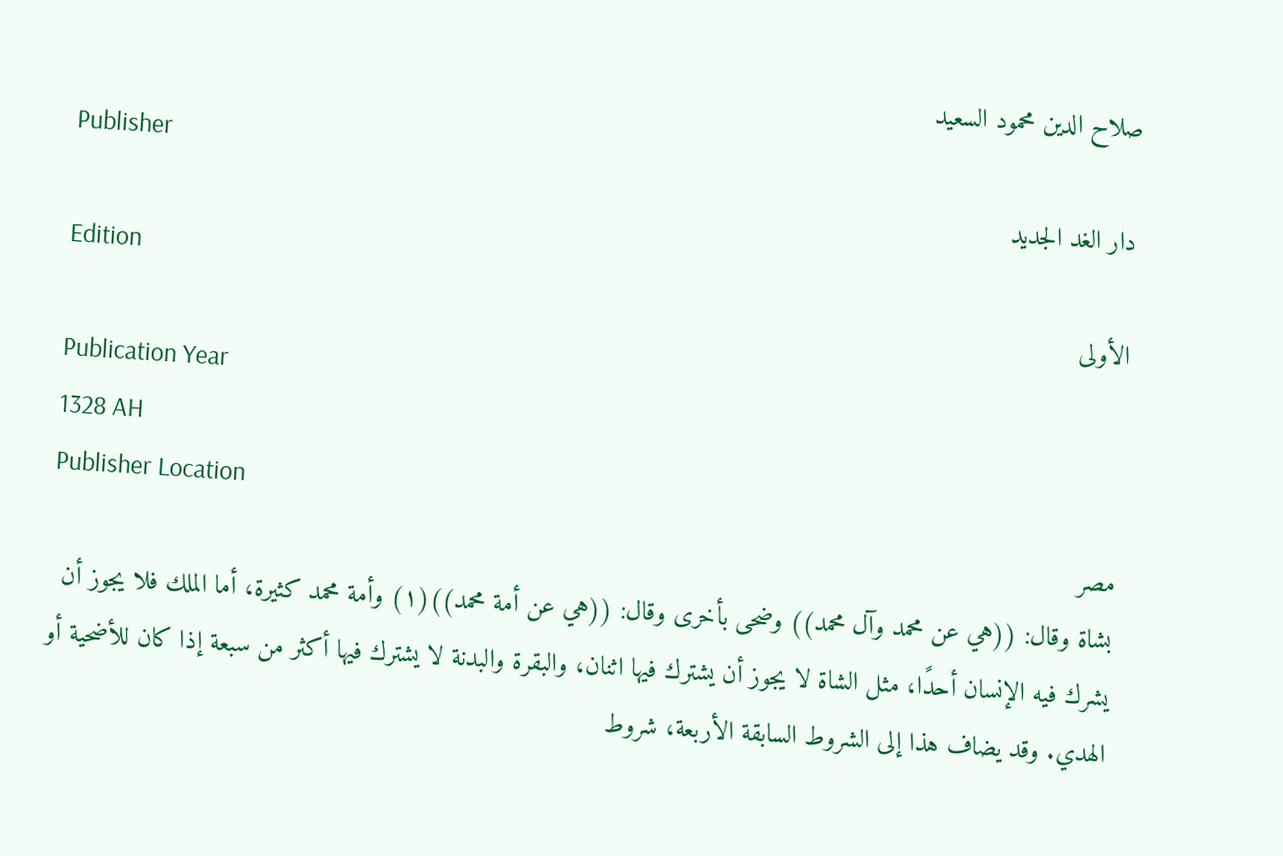صلاح الدين محمود السعيد
Publisher
دار الغد الجديد
Edition
الأولى
Publication Year
1328 AH
Publisher Location
مصر
بشاة وقال: ((هي عن محمد وآل محمد)) وضحى بأخرى وقال: ((هي عن أمة محمد))(١) وأمة محمد كثيرة، أما الملك فلا يجوز أن يشرك فيه الإنسان أحدًا، مثل الشاة لا يجوز أن يشترك فيها اثنان، والبقرة والبدنة لا يشترك فيها أكثر من سبعة إذا كان للأضحية أو الهدي. وقد يضاف هذا إلى الشروط السابقة الأربعة، شروط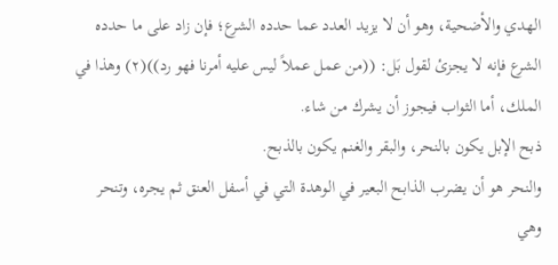الهدي والأضحية، وهو أن لا يزيد العدد عما حدده الشرع؛ فإن زاد على ما حدده الشرع فإنه لا يجزئ لقول بَل: ((من عمل عملاً ليس عليه أمرنا فهو رد))(٢) وهذا في الملك، أما الثواب فيجوز أن يشرك من شاء.
ذبح الإبل يكون بالنحر، والبقر والغنم يكون بالذبح.
والنحر هو أن يضرب الذابح البعير في الوهدة التي في أسفل العنق ثم يجره، وتنحر وهي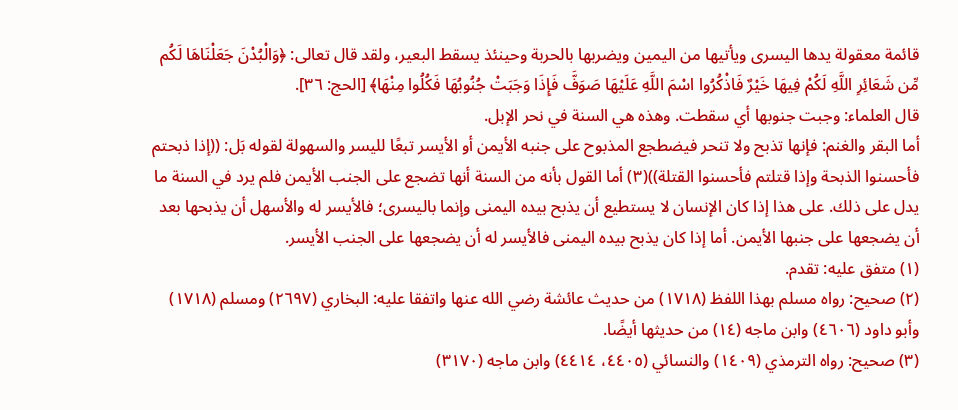قائمة معقولة يدها اليسرى ويأتيها من اليمين ويضربها بالحربة وحينئذ يسقط البعير، ولقد قال تعالى: ﴿وَالْبُدْنَ جَعَلْنَاهَا لَكُم مِّن شَعَائِرِ اللَّهِ لَكُمْ فِيهَا خَيْرٌ فَاذْكُرُوا اسْمَ اللَّهِ عَلَيْهَا صَوَفَّ فَإِذَا وَجَبَتْ جُنُوبُهَا فَكُلُوا مِنْهَا﴾ [الحج: ٣٦].
قال العلماء: وجبت جنوبها أي سقطت. وهذه هي السنة في نحر الإبل.
أما البقر والغنم: فإنها تذبح ولا تنحر فيضطجع المذبوح على جنبه الأيمن أو الأيسر تبعًا لليسر والسهولة لقوله بَل: ((إذا ذبحتم فأحسنوا الذبحة وإذا قتلتم فأحسنوا القتلة))(٣) أما القول بأنه من السنة أنها تضجع على الجنب الأيمن فلم يرد في السنة ما يدل على ذلك. على هذا إذا كان الإنسان لا يستطيع أن يذبح بيده اليمنى وإنما باليسرى؛ فالأيسر له والأسهل أن يذبحها بعد أن يضجعها على جنبها الأيمن. أما إذا كان يذبح بيده اليمنى فالأيسر له أن يضجعها على الجنب الأيسر.
(١) متفق عليه: تقدم.
(٢) صحيح: رواه مسلم بهذا اللفظ (١٧١٨) من حديث عائشة رضي الله عنها واتفقا عليه: البخاري (٢٦٩٧) ومسلم (١٧١٨) وأبو داود (٤٦٠٦) وابن ماجه (١٤) من حديثها أيضًا.
(٣) صحيح: رواه الترمذي (١٤٠٩) والنسائي (٤٤٠٥، ٤٤١٤) وابن ماجه (٣١٧٠)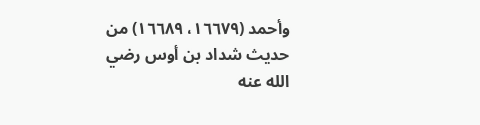وأحمد (١٦٦٧٩، ١٦٦٨٩) من حديث شداد بن أوس رضي الله عنه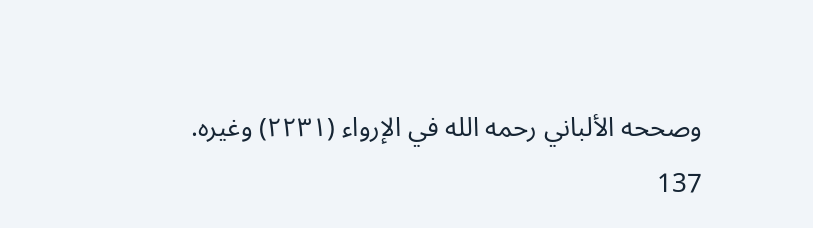وصححه الألباني رحمه الله في الإرواء (٢٢٣١) وغيره.
137